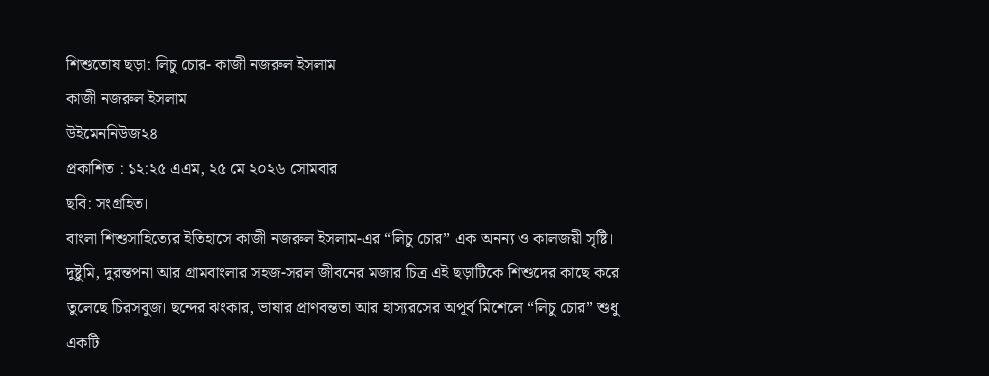শিশুতোষ ছড়া: লিচু চোর- কাজী নজরুল ইসলাম
কাজী নজরুল ইসলাম
উইমেননিউজ২৪
প্রকাশিত : ১২:২৫ এএম, ২৫ মে ২০২৬ সোমবার
ছবি: সংগ্রহিত।
বাংলা শিশুসাহিত্যের ইতিহাসে কাজী নজরুল ইসলাম-এর “লিচু চোর” এক অনন্য ও কালজয়ী সৃষ্টি। দুষ্টুমি, দুরন্তপনা আর গ্রামবাংলার সহজ-সরল জীবনের মজার চিত্র এই ছড়াটিকে শিশুদের কাছে করে তুলেছে চিরসবুজ। ছন্দের ঝংকার, ভাষার প্রাণবন্ততা আর হাস্যরসের অপূর্ব মিশেলে “লিচু চোর” শুধু একটি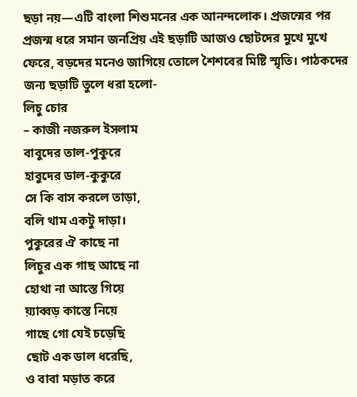ছড়া নয়—এটি বাংলা শিশুমনের এক আনন্দলোক। প্রজন্মের পর প্রজন্ম ধরে সমান জনপ্রিয় এই ছড়াটি আজও ছোটদের মুখে মুখে ফেরে, বড়দের মনেও জাগিয়ে তোলে শৈশবের মিষ্টি স্মৃতি। পাঠকদের জন্য ছড়াটি তুলে ধরা হলো-
লিচু চোর
– কাজী নজরুল ইসলাম
বাবুদের তাল-পুকুরে
হাবুদের ডাল-কুকুরে
সে কি বাস করলে তাড়া,
বলি থাম একটু দাড়া।
পুকুরের ঐ কাছে না
লিচুর এক গাছ আছে না
হোথা না আস্তে গিয়ে
য়্যাব্বড় কাস্তে নিয়ে
গাছে গো যেই চড়েছি
ছোট এক ডাল ধরেছি,
ও বাবা মড়াত করে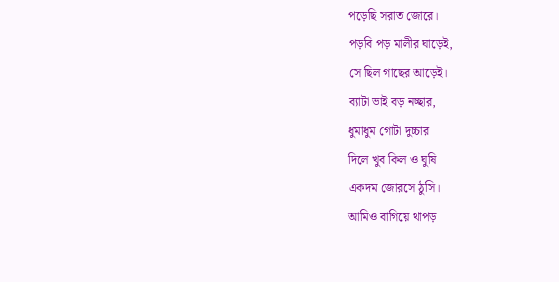পড়েছি সরাত জোরে।
পড়বি পড় মালীর ঘাড়েই,
সে ছিল গাছের আড়েই।
ব্যাটা ভাই বড় নচ্ছার,
ধুমাধুম গোটা দুচ্চার
দিলে খুব কিল ও ঘুষি
একদম জোরসে ঠুসি।
আমিও বাগিয়ে থাপড়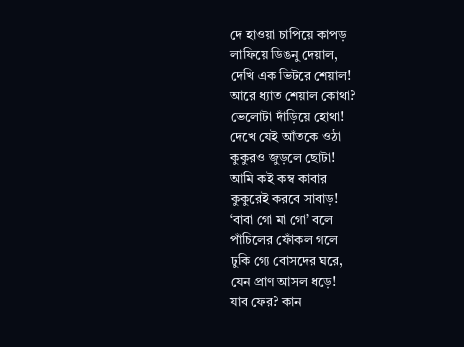দে হাওয়া চাপিয়ে কাপড়
লাফিয়ে ডিঙনু দেয়াল,
দেখি এক ভিটরে শেয়াল!
আরে ধ্যাত শেয়াল কোথা?
ভেলোটা দাঁড়িয়ে হোথা!
দেখে যেই আঁতকে ওঠা
কুকুরও জুড়লে ছোটা!
আমি কই কম্ব কাবার
কুকুরেই করবে সাবাড়!
‘বাবা গো মা গো’ বলে
পাঁচিলের ফোঁকল গলে
ঢুকি গ্যে বোসদের ঘরে,
যেন প্রাণ আসল ধড়ে!
যাব ফের? কান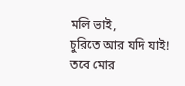মলি ভাই,
চুরিতে আর যদি যাই!
তবে মোর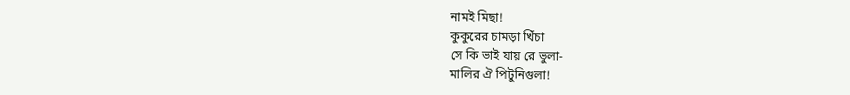নামই মিছা!
কুকুরের চামড়া খিঁচা
সে কি ভাই যায় রে ভুলা-
মালির ঐ পিটুনিগুলা!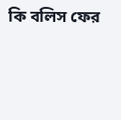কি বলিস ফের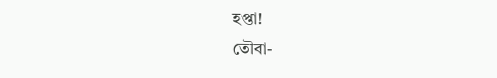হপ্তা!
তৌবা-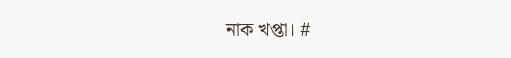নাক খপ্তা। #